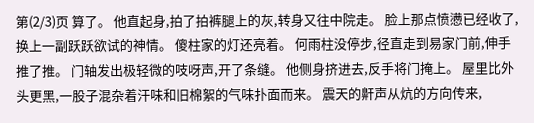第(2/3)页 算了。 他直起身,拍了拍裤腿上的灰,转身又往中院走。 脸上那点愤懑已经收了,换上一副跃跃欲试的神情。 傻柱家的灯还亮着。 何雨柱没停步,径直走到易家门前,伸手推了推。 门轴发出极轻微的吱呀声,开了条缝。 他侧身挤进去,反手将门掩上。 屋里比外头更黑,一股子混杂着汗味和旧棉絮的气味扑面而来。 震天的鼾声从炕的方向传来,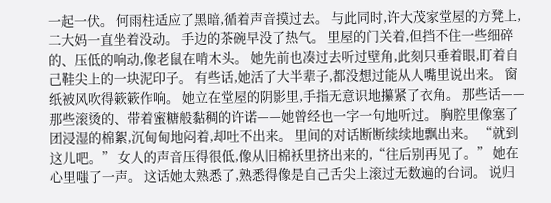一起一伏。 何雨柱适应了黑暗,循着声音摸过去。 与此同时,许大茂家堂屋的方凳上,二大妈一直坐着没动。 手边的茶碗早没了热气。 里屋的门关着,但挡不住一些细碎的、压低的响动,像老鼠在啃木头。 她先前也凑过去听过壁角,此刻只垂着眼,盯着自己鞋尖上的一块泥印子。 有些话,她活了大半辈子,都没想过能从人嘴里说出来。 窗纸被风吹得簌簌作响。 她立在堂屋的阴影里,手指无意识地攥紧了衣角。 那些话——那些滚烫的、带着蜜糖般黏稠的许诺——她曾经也一字一句地听过。 胸腔里像塞了团浸湿的棉絮,沉甸甸地闷着,却吐不出来。 里间的对话断断续续地飘出来。 “就到这儿吧。” 女人的声音压得很低,像从旧棉袄里挤出来的,“往后别再见了。” 她在心里嗤了一声。 这话她太熟悉了,熟悉得像是自己舌尖上滚过无数遍的台词。 说归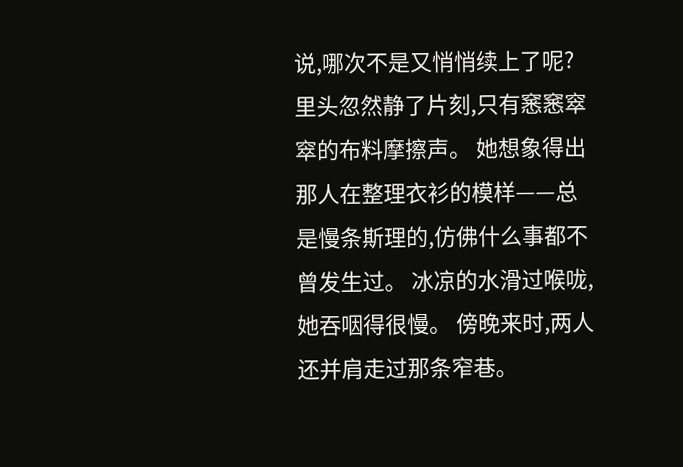说,哪次不是又悄悄续上了呢? 里头忽然静了片刻,只有窸窸窣窣的布料摩擦声。 她想象得出那人在整理衣衫的模样——总是慢条斯理的,仿佛什么事都不曾发生过。 冰凉的水滑过喉咙,她吞咽得很慢。 傍晚来时,两人还并肩走过那条窄巷。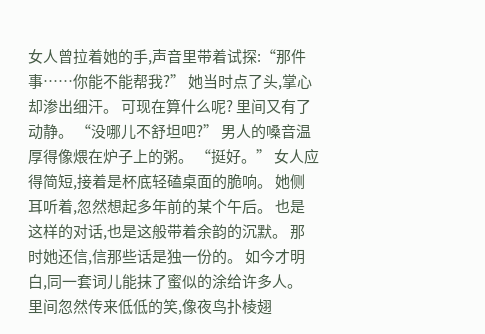女人曾拉着她的手,声音里带着试探:“那件事……你能不能帮我?” 她当时点了头,掌心却渗出细汗。 可现在算什么呢? 里间又有了动静。 “没哪儿不舒坦吧?” 男人的嗓音温厚得像煨在炉子上的粥。 “挺好。” 女人应得简短,接着是杯底轻磕桌面的脆响。 她侧耳听着,忽然想起多年前的某个午后。 也是这样的对话,也是这般带着余韵的沉默。 那时她还信,信那些话是独一份的。 如今才明白,同一套词儿能抹了蜜似的涂给许多人。 里间忽然传来低低的笑,像夜鸟扑棱翅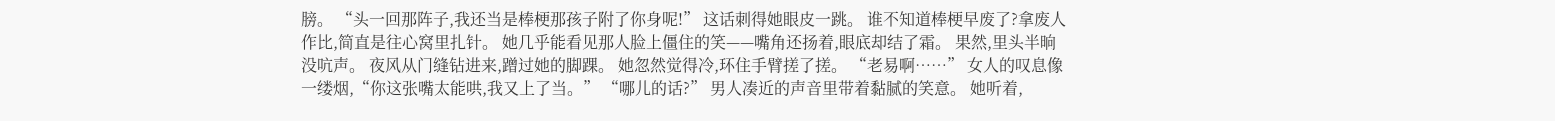膀。 “头一回那阵子,我还当是棒梗那孩子附了你身呢!” 这话刺得她眼皮一跳。 谁不知道棒梗早废了?拿废人作比,简直是往心窝里扎针。 她几乎能看见那人脸上僵住的笑——嘴角还扬着,眼底却结了霜。 果然,里头半晌没吭声。 夜风从门缝钻进来,蹭过她的脚踝。 她忽然觉得冷,环住手臂搓了搓。 “老易啊……” 女人的叹息像一缕烟,“你这张嘴太能哄,我又上了当。” “哪儿的话?” 男人凑近的声音里带着黏腻的笑意。 她听着,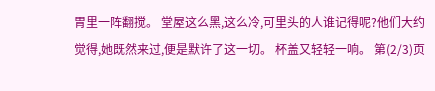胃里一阵翻搅。 堂屋这么黑,这么冷,可里头的人谁记得呢?他们大约觉得,她既然来过,便是默许了这一切。 杯盖又轻轻一响。 第(2/3)页